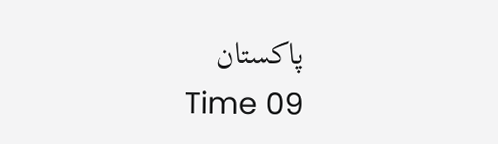پاکستان
Time 09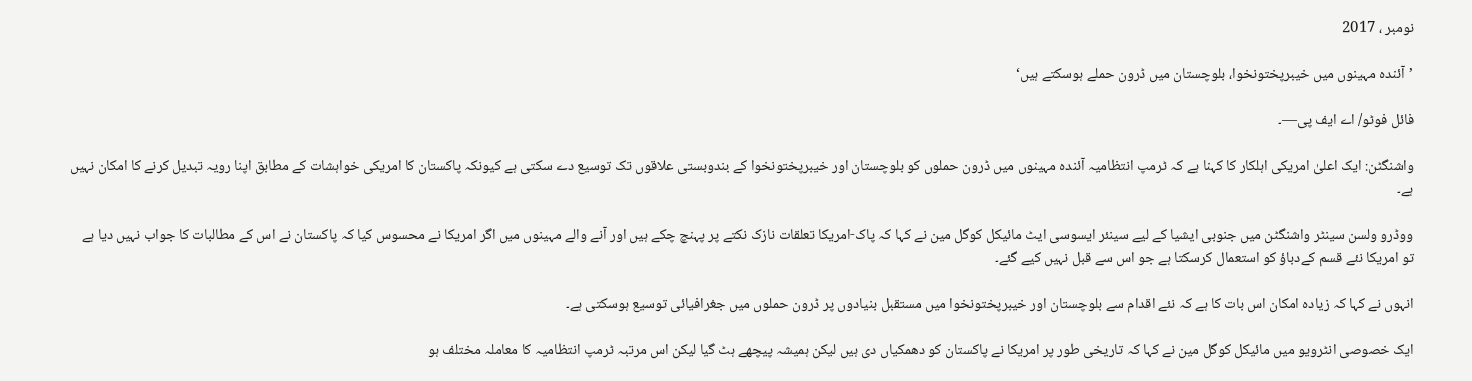نومبر ، 2017

’آئندہ مہینوں میں خیبرپختونخوا، بلوچستان میں ڈرون حملے ہوسکتے ہیں‘

فائل فوٹو/ اے ایف پی—۔

واشنگٹن: ایک اعلیٰ امریکی اہلکار کا کہنا ہے کہ ٹرمپ انتظامیہ آئندہ مہینوں میں ڈرون حملوں کو بلوچستان اور خیبرپختونخوا کے بندوبستی علاقوں تک توسیع دے سکتی ہے کیونکہ پاکستان کا امریکی خواہشات کے مطابق اپنا رویہ تبدیل کرنے کا امکان نہیں ہے۔

ووڈرو ولسن سینٹر واشنگٹن میں جنوبی ایشیا کے لیے سینئر ایسوسی ایٹ مائیکل کوگل مین نے کہا کہ پاک-امریکا تعلقات نازک نکتے پر پہنچ چکے ہیں اور آنے والے مہینوں میں اگر امریکا نے محسوس کیا کہ پاکستان نے اس کے مطالبات کا جواب نہیں دیا ہے تو امریکا نئے قسم کےدباؤ کو استعمال کرسکتا ہے جو اس سے قبل نہیں کیے گئے۔

انہوں نے کہا کہ زیادہ امکان اس بات کا ہے کہ نئے اقدام سے بلوچستان اور خیبرپختونخوا میں مستقبل بنیادوں پر ڈرون حملوں میں جغرافیائی توسیع ہوسکتی ہے۔

ایک خصوصی انٹرویو میں مائیکل کوگل مین نے کہا کہ تاریخی طور پر امریکا نے پاکستان کو دھمکیاں دی ہیں لیکن ہمیشہ پیچھے ہٹ گیا لیکن اس مرتبہ ٹرمپ انتظامیہ کا معاملہ مختلف ہو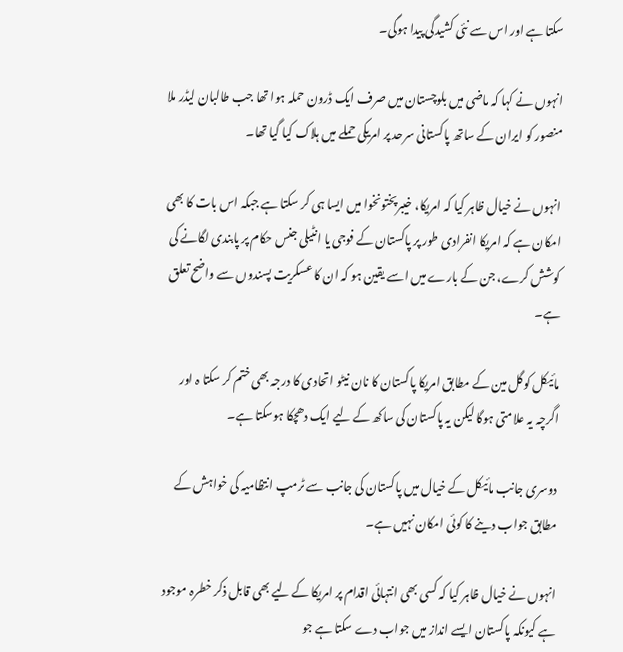سکتا ہے اور اس سے نئی کشیدگی پیدا ہوگی۔

انہوں نے کہا کہ ماضی میں بلوچستان میں صرف ایک ڈرون حملہ ہوا تھا جب طالبان لیڈر ملا منصور کو ایران کے ساتھ پاکستانی سرحد پر امریکی حملے میں ہلاک کیا گیا تھا۔

انہوں نے خیال ظاہر کیا کہ امریکا، خیبرپختونخوا میں ایسا ہی کر سکتا ہے جبکہ اس بات کا بھی امکان ہے کہ امریکا انفرادی طور پر پاکستان کے فوجی یا انٹیلی جنس حکام پر پابندی لگانے کی کوشش کرے، جن کے بارے میں اسے یقین ہو کہ ان کا عسکریت پسندوں سے واضح تعلق ہے۔

مائیکل کوگل مین کے مطابق امریکا پاکستان کا نان نیٹو اتحادی کا درجہ بھی ختم کر سکتا ہ اور اگرچہ یہ علامتی ہوگا لیکن یہ پاکستان کی ساکھ کے لیے ایک دھچکا ہوسکتا ہے۔

دوسری جانب مائیکل کے خیال میں پاکستان کی جانب سے ٹرمپ انتظامیہ کی خواہش کے مطابق جواب دینے کا کوئی امکان نہیں ہے۔

انہوں نے خیال ظاہر کیا کہ کسی بھی انتہائی اقدام پر امریکا کے لیے بھی قابل ذکر خطرہ موجود ہے کیونکہ پاکستان ایسے انداز میں جواب دے سکتا ہے جو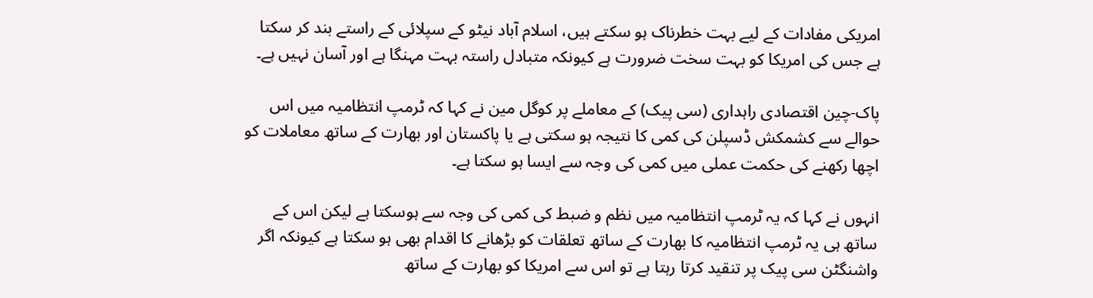امریکی مفادات کے لیے بہت خطرناک ہو سکتے ہیں، اسلام آباد نیٹو کے سپلائی کے راستے بند کر سکتا ہے جس کی امریکا کو بہت سخت ضرورت ہے کیونکہ متبادل راستہ بہت مہنگا ہے اور آسان نہیں ہے۔

پاک-چین اقتصادی راہداری (سی پیک) کے معاملے پر کوگل مین نے کہا کہ ٹرمپ انتظامیہ میں اس حوالے سے کشمکش ڈسپلن کی کمی کا نتیجہ ہو سکتی ہے یا پاکستان اور بھارت کے ساتھ معاملات کو اچھا رکھنے کی حکمت عملی میں کمی کی وجہ سے ایسا ہو سکتا ہے۔

انہوں نے کہا کہ یہ ٹرمپ انتظامیہ میں نظم و ضبط کی کمی کی وجہ سے ہوسکتا ہے لیکن اس کے ساتھ ہی یہ ٹرمپ انتظامیہ کا بھارت کے ساتھ تعلقات کو بڑھانے کا اقدام بھی ہو سکتا ہے کیونکہ اگر واشنگٹن سی پیک پر تنقید کرتا رہتا ہے تو اس سے امریکا کو بھارت کے ساتھ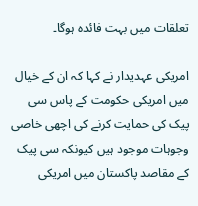تعلقات میں بہت فائدہ ہوگا۔

امریکی عہدیدار نے کہا کہ ان کے خیال میں امریکی حکومت کے پاس سی پیک کی حمایت کرنے کی اچھی خاصی وجوہات موجود ہیں کیونکہ سی پیک کے مقاصد پاکستان میں امریکی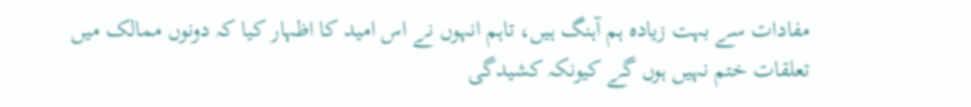مفادات سے بہت زیادہ ہم آہنگ ہیں، تاہم انہوں نے اس امید کا اظہار کیا کہ دونوں ممالک میں تعلقات ختم نہیں ہوں گے کیونکہ کشیدگی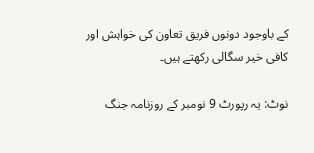کے باوجود دونوں فریق تعاون کی خواہش اور کافی خیر سگالی رکھتے ہیں۔

نوٹ: یہ رپورٹ 9 نومبر کے روزنامہ جنگ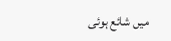میں شائع ہوئی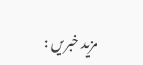مزید خبریں :